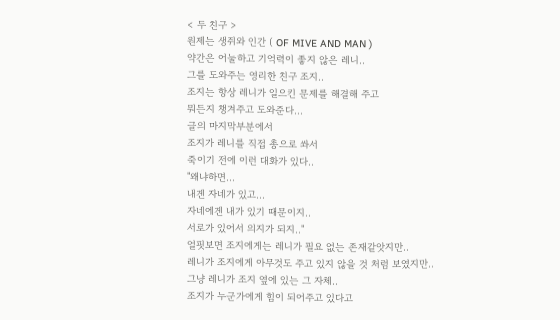< 두 친구 >
원제는 생쥐와 인간 ( OF MIVE AND MAN )
약간은 어눌하고 기억력이 좋지 않은 레니..
그를 도와주는 영리한 친구 조지..
조지는 항상 레니가 일으킨 문제를 해결해 주고
뭐든지 챙겨주고 도와준다...
글의 마지막부분에서
조지가 레니를 직접 총으로 쏴서
죽이기 전에 이런 대화가 있다..
"왜냐하면...
내겐 자네가 있고...
자네에겐 내가 있기 때문이지..
서로가 있어서 의지가 되지.."
얼핏보면 조지에게는 레니가 필요 없는 존재같앗지만..
레니가 조지에게 아무것도 주고 있지 않을 것 처럼 보였지만..
그냥 레니가 조지 옆에 있는 그 자체..
조지가 누군가에게 힘이 되어주고 있다고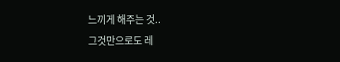느끼게 해주는 것..
그것만으로도 레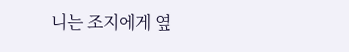니는 조지에게 옆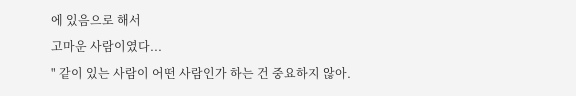에 있음으로 해서
고마운 사람이였다...
" 같이 있는 사람이 어떤 사람인가 하는 건 중요하지 않아.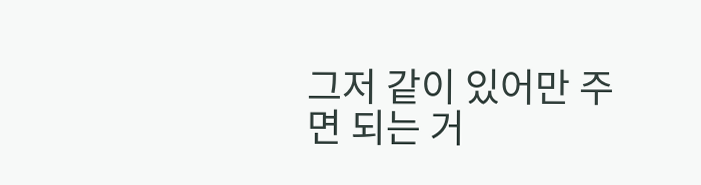그저 같이 있어만 주면 되는 거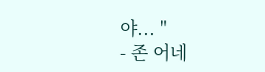야... "
- 존 어네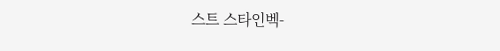스트 스타인벡-